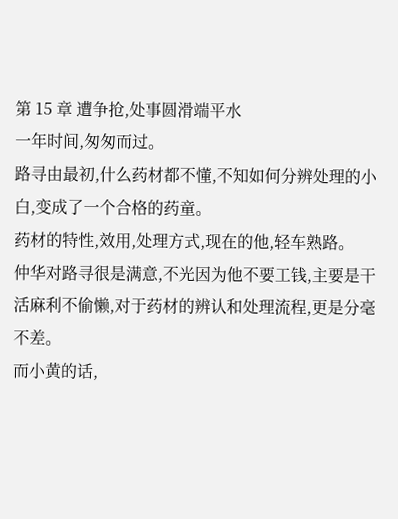第 15 章 遭争抢,处事圆滑端平水
一年时间,匆匆而过。
路寻由最初,什么药材都不懂,不知如何分辨处理的小白,变成了一个合格的药童。
药材的特性,效用,处理方式,现在的他,轻车熟路。
仲华对路寻很是满意,不光因为他不要工钱,主要是干活麻利不偷懒,对于药材的辨认和处理流程,更是分毫不差。
而小黄的话,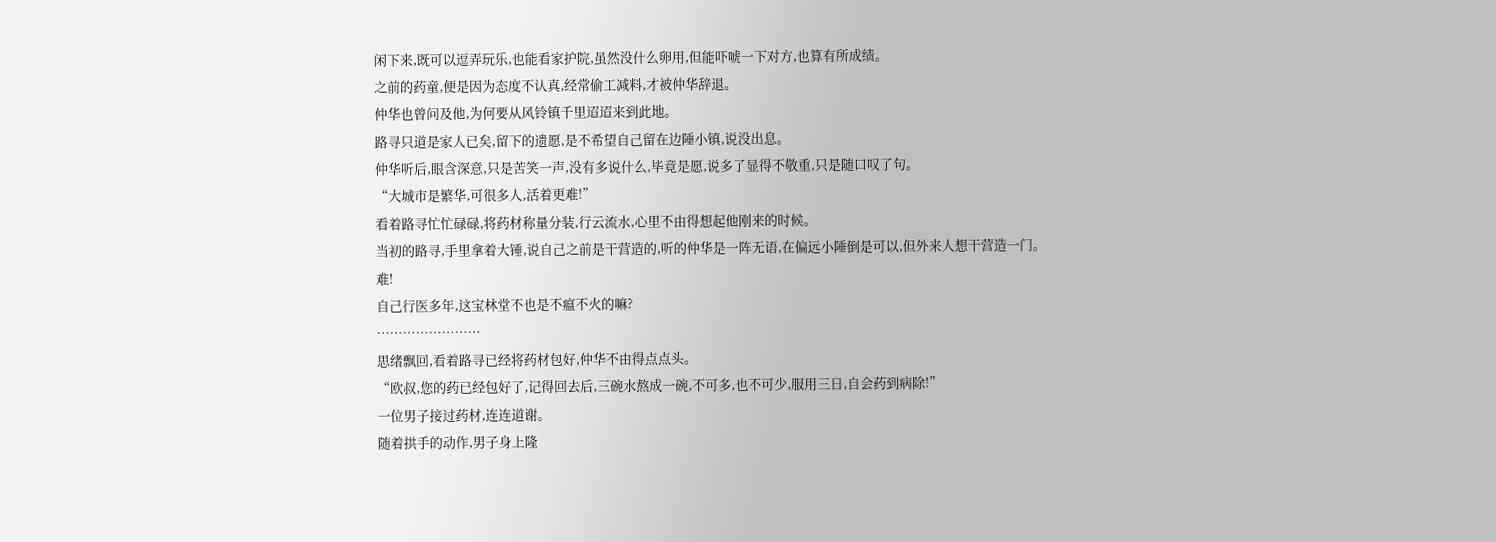闲下来,既可以逗弄玩乐,也能看家护院,虽然没什么卵用,但能吓唬一下对方,也算有所成绩。
之前的药童,便是因为态度不认真,经常偷工减料,才被仲华辞退。
仲华也曾问及他,为何要从风铃镇千里迢迢来到此地。
路寻只道是家人已矣,留下的遗愿,是不希望自己留在边陲小镇,说没出息。
仲华听后,眼含深意,只是苦笑一声,没有多说什么,毕竟是愿,说多了显得不敬重,只是随口叹了句。
“大城市是繁华,可很多人,活着更难!”
看着路寻忙忙碌碌,将药材称量分装,行云流水,心里不由得想起他刚来的时候。
当初的路寻,手里拿着大锤,说自己之前是干营造的,听的仲华是一阵无语,在偏远小陲倒是可以,但外来人想干营造一门。
难!
自己行医多年,这宝林堂不也是不瘟不火的嘛?
……………………
思绪飘回,看着路寻已经将药材包好,仲华不由得点点头。
“欧叔,您的药已经包好了,记得回去后,三碗水熬成一碗,不可多,也不可少,服用三日,自会药到病除!”
一位男子接过药材,连连道谢。
随着拱手的动作,男子身上隆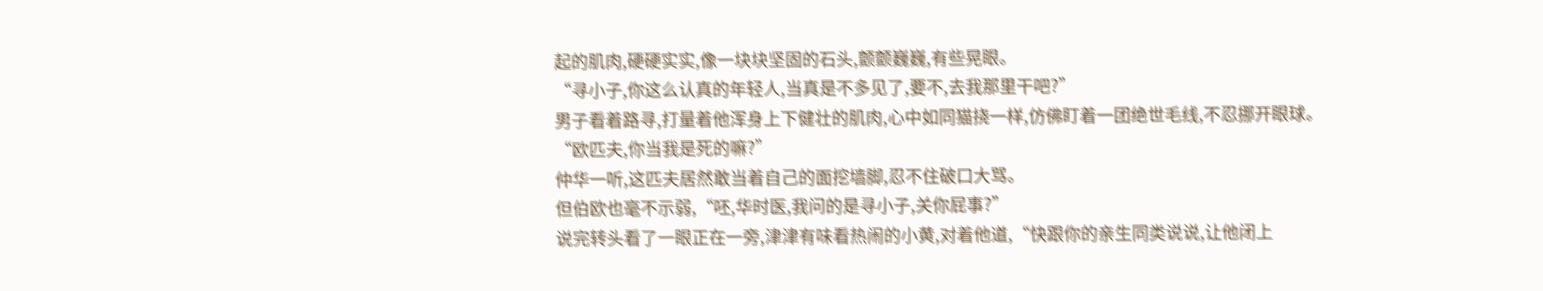起的肌肉,硬硬实实,像一块块坚固的石头,颤颤巍巍,有些晃眼。
“寻小子,你这么认真的年轻人,当真是不多见了,要不,去我那里干吧?”
男子看着路寻,打量着他浑身上下健壮的肌肉,心中如同猫挠一样,仿佛盯着一团绝世毛线,不忍挪开眼球。
“欧匹夫,你当我是死的嘛?”
仲华一听,这匹夫居然敢当着自己的面挖墙脚,忍不住破口大骂。
但伯欧也毫不示弱,“呸,华时医,我问的是寻小子,关你屁事?”
说完转头看了一眼正在一旁,津津有味看热闹的小黄,对着他道,“快跟你的亲生同类说说,让他闭上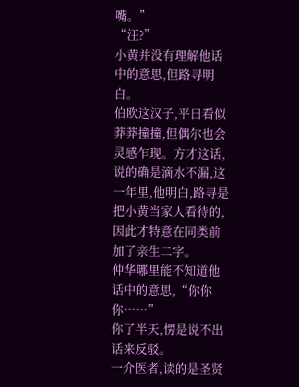嘴。”
“汪?”
小黄并没有理解他话中的意思,但路寻明白。
伯欧这汉子,平日看似莽莽撞撞,但偶尔也会灵感乍现。方才这话,说的确是滴水不漏,这一年里,他明白,路寻是把小黄当家人看待的,因此才特意在同类前加了亲生二字。
仲华哪里能不知道他话中的意思,“你你你……”
你了半天,愣是说不出话来反驳。
一介医者,读的是圣贤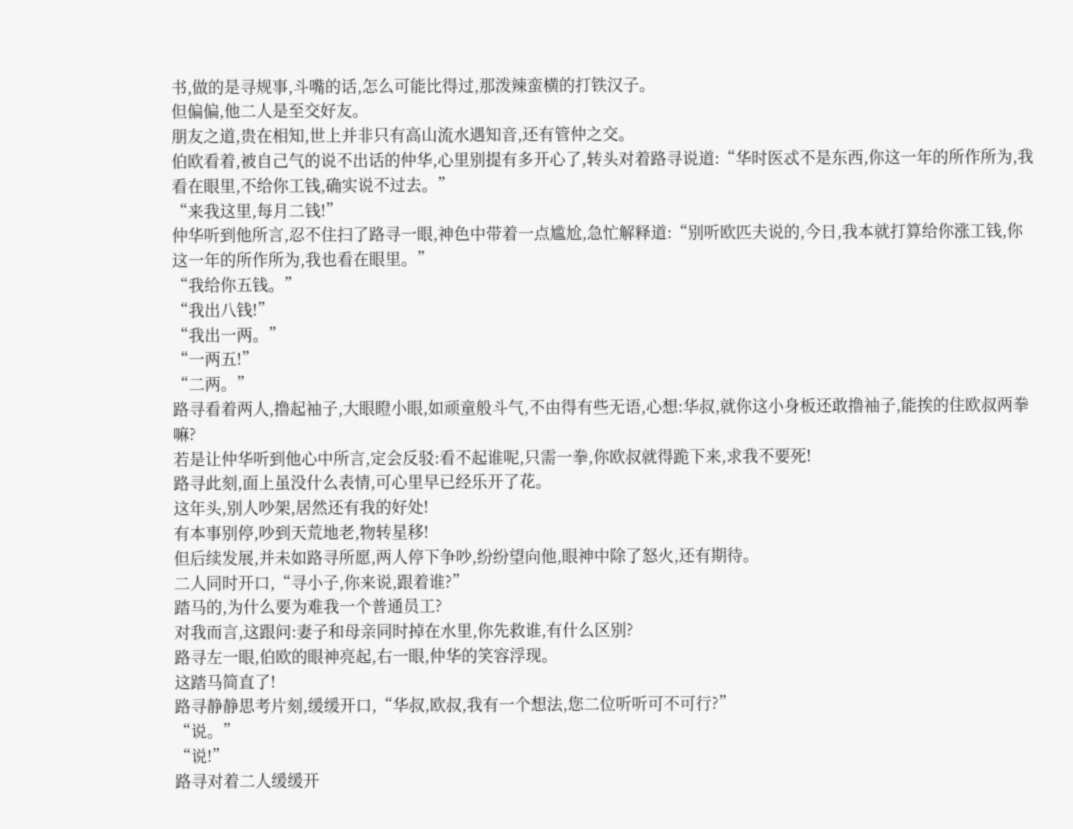书,做的是寻规事,斗嘴的话,怎么可能比得过,那泼辣蛮横的打铁汉子。
但偏偏,他二人是至交好友。
朋友之道,贵在相知,世上并非只有高山流水遇知音,还有管仲之交。
伯欧看着,被自己气的说不出话的仲华,心里别提有多开心了,转头对着路寻说道:“华时医忒不是东西,你这一年的所作所为,我看在眼里,不给你工钱,确实说不过去。”
“来我这里,每月二钱!”
仲华听到他所言,忍不住扫了路寻一眼,神色中带着一点尴尬,急忙解释道:“别听欧匹夫说的,今日,我本就打算给你涨工钱,你这一年的所作所为,我也看在眼里。”
“我给你五钱。”
“我出八钱!”
“我出一两。”
“一两五!”
“二两。”
路寻看着两人,撸起袖子,大眼瞪小眼,如顽童般斗气,不由得有些无语,心想:华叔,就你这小身板还敢撸袖子,能挨的住欧叔两拳嘛?
若是让仲华听到他心中所言,定会反驳:看不起谁呢,只需一拳,你欧叔就得跪下来,求我不要死!
路寻此刻,面上虽没什么表情,可心里早已经乐开了花。
这年头,别人吵架,居然还有我的好处!
有本事别停,吵到天荒地老,物转星移!
但后续发展,并未如路寻所愿,两人停下争吵,纷纷望向他,眼神中除了怒火,还有期待。
二人同时开口,“寻小子,你来说,跟着谁?”
踏马的,为什么要为难我一个普通员工?
对我而言,这跟问:妻子和母亲同时掉在水里,你先救谁,有什么区别?
路寻左一眼,伯欧的眼神亮起,右一眼,仲华的笑容浮现。
这踏马简直了!
路寻静静思考片刻,缓缓开口,“华叔,欧叔,我有一个想法,您二位听听可不可行?”
“说。”
“说!”
路寻对着二人缓缓开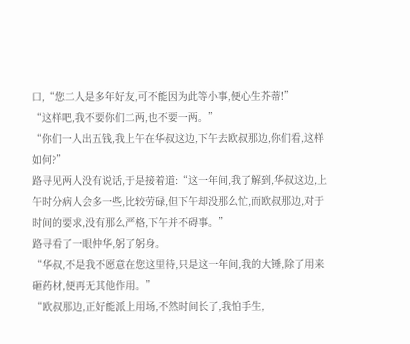口,“您二人是多年好友,可不能因为此等小事,便心生芥蒂!”
“这样吧,我不要你们二两,也不要一两。”
“你们一人出五钱,我上午在华叔这边,下午去欧叔那边,你们看,这样如何?”
路寻见两人没有说话,于是接着道:“这一年间,我了解到,华叔这边,上午时分病人会多一些,比较劳碌,但下午却没那么忙,而欧叔那边,对于时间的要求,没有那么严格,下午并不碍事。”
路寻看了一眼仲华,躬了躬身。
“华叔,不是我不愿意在您这里待,只是这一年间,我的大锤,除了用来砸药材,便再无其他作用。”
“欧叔那边,正好能派上用场,不然时间长了,我怕手生,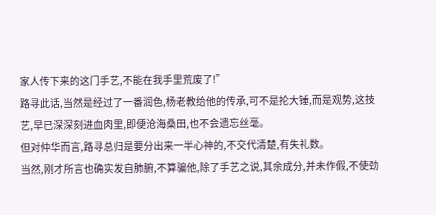家人传下来的这门手艺,不能在我手里荒废了!”
路寻此话,当然是经过了一番润色,杨老教给他的传承,可不是抡大锤,而是观势,这技艺,早已深深刻进血肉里,即便沧海桑田,也不会遗忘丝毫。
但对仲华而言,路寻总归是要分出来一半心神的,不交代清楚,有失礼数。
当然,刚才所言也确实发自肺腑,不算骗他,除了手艺之说,其余成分,并未作假,不使劲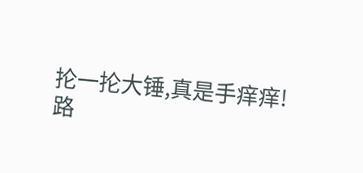抡一抡大锤,真是手痒痒!
路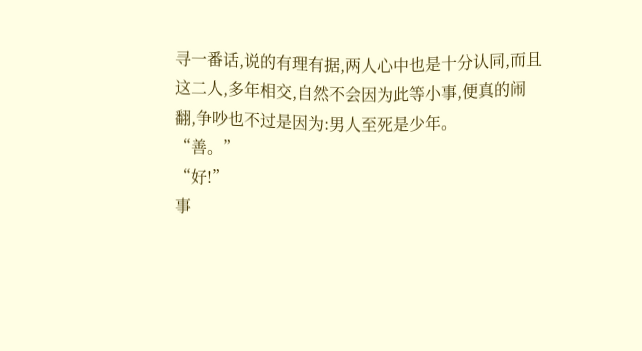寻一番话,说的有理有据,两人心中也是十分认同,而且这二人,多年相交,自然不会因为此等小事,便真的闹翻,争吵也不过是因为:男人至死是少年。
“善。”
“好!”
事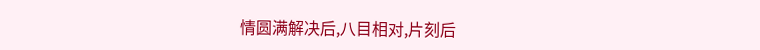情圆满解决后,八目相对,片刻后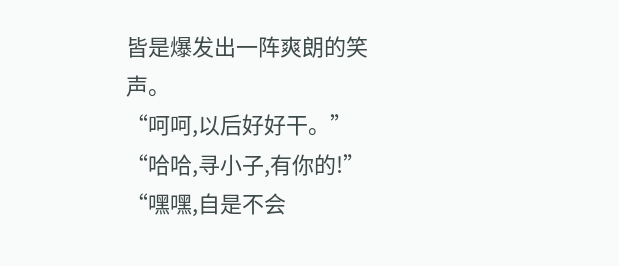皆是爆发出一阵爽朗的笑声。
“呵呵,以后好好干。”
“哈哈,寻小子,有你的!”
“嘿嘿,自是不会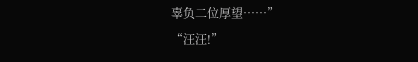辜负二位厚望……”
“汪汪!”